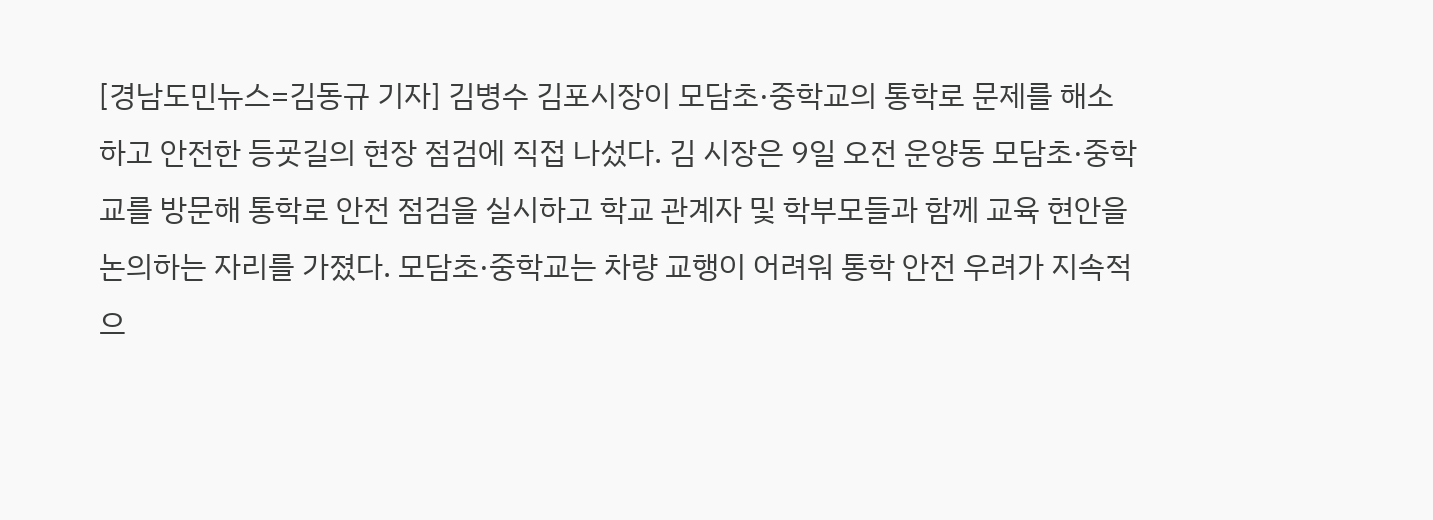[경남도민뉴스=김동규 기자] 김병수 김포시장이 모담초·중학교의 통학로 문제를 해소하고 안전한 등굣길의 현장 점검에 직접 나섰다. 김 시장은 9일 오전 운양동 모담초·중학교를 방문해 통학로 안전 점검을 실시하고 학교 관계자 및 학부모들과 함께 교육 현안을 논의하는 자리를 가졌다. 모담초·중학교는 차량 교행이 어려워 통학 안전 우려가 지속적으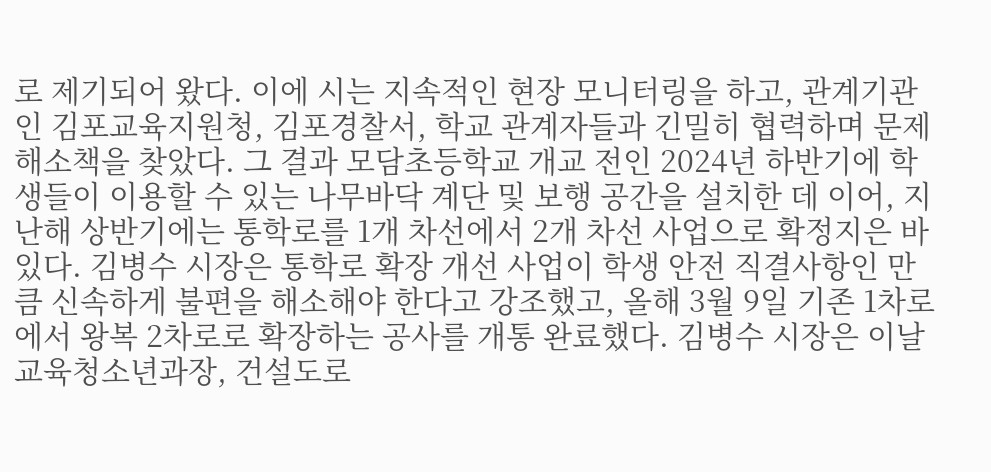로 제기되어 왔다. 이에 시는 지속적인 현장 모니터링을 하고, 관계기관인 김포교육지원청, 김포경찰서, 학교 관계자들과 긴밀히 협력하며 문제 해소책을 찾았다. 그 결과 모담초등학교 개교 전인 2024년 하반기에 학생들이 이용할 수 있는 나무바닥 계단 및 보행 공간을 설치한 데 이어, 지난해 상반기에는 통학로를 1개 차선에서 2개 차선 사업으로 확정지은 바 있다. 김병수 시장은 통학로 확장 개선 사업이 학생 안전 직결사항인 만큼 신속하게 불편을 해소해야 한다고 강조했고, 올해 3월 9일 기존 1차로에서 왕복 2차로로 확장하는 공사를 개통 완료했다. 김병수 시장은 이날 교육청소년과장, 건설도로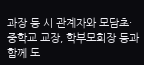과장 등 시 관계자와 모담초·중학교 교장, 학부모회장 등과 함께 도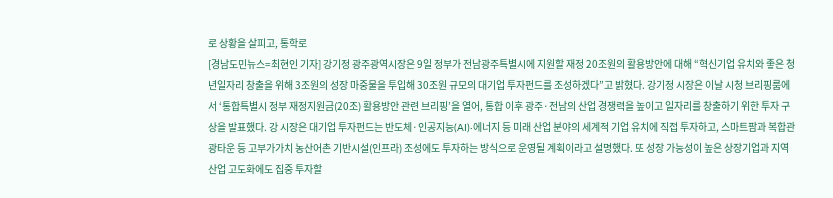로 상황을 살피고, 통학로
[경남도민뉴스=최현인 기자] 강기정 광주광역시장은 9일 정부가 전남광주특별시에 지원할 재정 20조원의 활용방안에 대해 “혁신기업 유치와 좋은 청년일자리 창출을 위해 3조원의 성장 마중물을 투입해 30조원 규모의 대기업 투자펀드를 조성하겠다”고 밝혔다. 강기정 시장은 이날 시청 브리핑룸에서 ‘통합특별시 정부 재정지원금(20조) 활용방안 관련 브리핑’을 열어, 통합 이후 광주·전남의 산업 경쟁력을 높이고 일자리를 창출하기 위한 투자 구상을 발표했다. 강 시장은 대기업 투자펀드는 반도체·인공지능(AI)·에너지 등 미래 산업 분야의 세계적 기업 유치에 직접 투자하고, 스마트팜과 복합관광타운 등 고부가가치 농산어촌 기반시설(인프라) 조성에도 투자하는 방식으로 운영될 계획이라고 설명했다. 또 성장 가능성이 높은 상장기업과 지역 산업 고도화에도 집중 투자할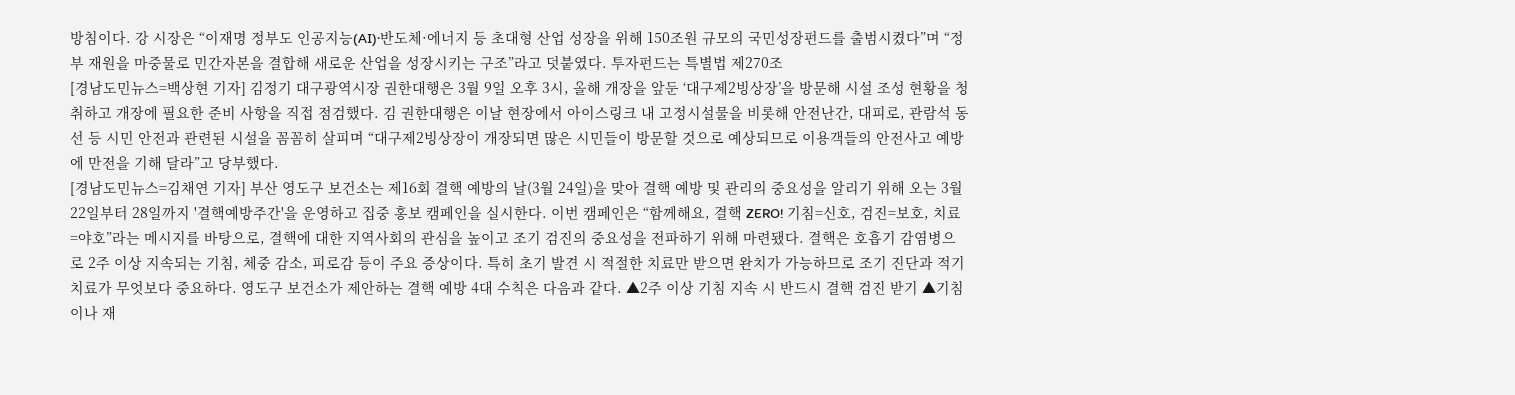방침이다. 강 시장은 “이재명 정부도 인공지능(AI)·반도체·에너지 등 초대형 산업 성장을 위해 150조원 규모의 국민성장펀드를 출범시켰다”며 “정부 재원을 마중물로 민간자본을 결합해 새로운 산업을 성장시키는 구조”라고 덧붙였다. 투자펀드는 특별법 제270조
[경남도민뉴스=백상현 기자] 김정기 대구광역시장 권한대행은 3월 9일 오후 3시, 올해 개장을 앞둔 ‘대구제2빙상장’을 방문해 시설 조성 현황을 청취하고 개장에 필요한 준비 사항을 직접 점검했다. 김 권한대행은 이날 현장에서 아이스링크 내 고정시설물을 비롯해 안전난간, 대피로, 관람석 동선 등 시민 안전과 관련된 시설을 꼼꼼히 살피며 “대구제2빙상장이 개장되면 많은 시민들이 방문할 것으로 예상되므로 이용객들의 안전사고 예방에 만전을 기해 달라”고 당부했다.
[경남도민뉴스=김채연 기자] 부산 영도구 보건소는 제16회 결핵 예방의 날(3월 24일)을 맞아 결핵 예방 및 관리의 중요성을 알리기 위해 오는 3월 22일부터 28일까지 '결핵예방주간'을 운영하고 집중 홍보 캠페인을 실시한다. 이번 캠페인은 “함께해요, 결핵 ZERO! 기침=신호, 검진=보호, 치료=야호”라는 메시지를 바탕으로, 결핵에 대한 지역사회의 관심을 높이고 조기 검진의 중요성을 전파하기 위해 마련됐다. 결핵은 호흡기 감염병으로 2주 이상 지속되는 기침, 체중 감소, 피로감 등이 주요 증상이다. 특히 초기 발견 시 적절한 치료만 받으면 완치가 가능하므로 조기 진단과 적기 치료가 무엇보다 중요하다. 영도구 보건소가 제안하는 결핵 예방 4대 수칙은 다음과 같다. ▲2주 이상 기침 지속 시 반드시 결핵 검진 받기 ▲기침이나 재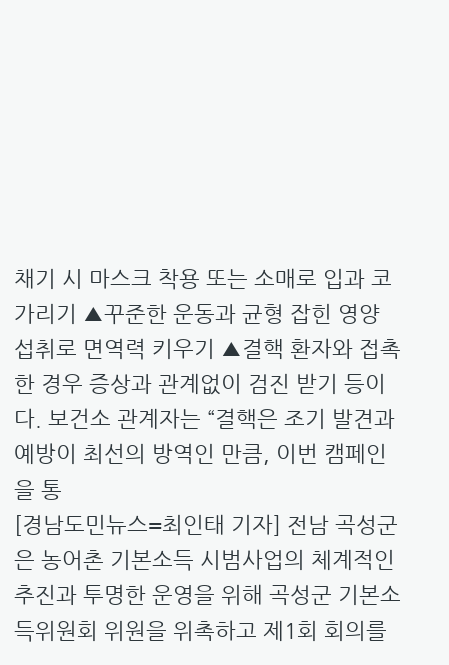채기 시 마스크 착용 또는 소매로 입과 코 가리기 ▲꾸준한 운동과 균형 잡힌 영양 섭취로 면역력 키우기 ▲결핵 환자와 접촉한 경우 증상과 관계없이 검진 받기 등이다. 보건소 관계자는 “결핵은 조기 발견과 예방이 최선의 방역인 만큼, 이번 캠페인을 통
[경남도민뉴스=최인태 기자] 전남 곡성군은 농어촌 기본소득 시범사업의 체계적인 추진과 투명한 운영을 위해 곡성군 기본소득위원회 위원을 위촉하고 제1회 회의를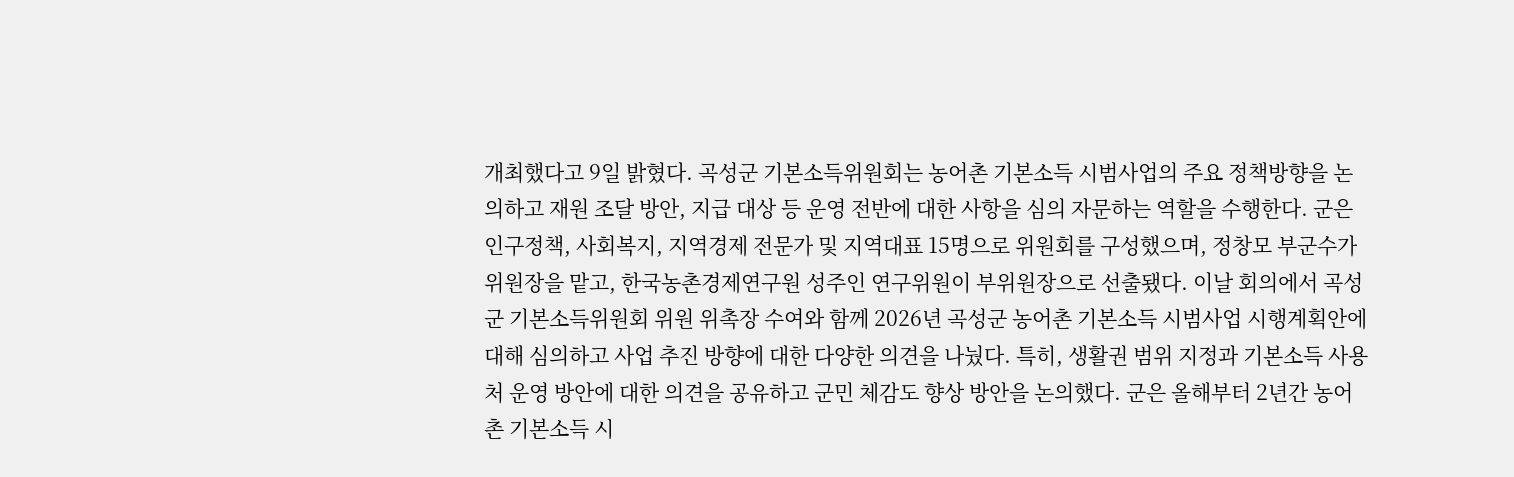개최했다고 9일 밝혔다. 곡성군 기본소득위원회는 농어촌 기본소득 시범사업의 주요 정책방향을 논의하고 재원 조달 방안, 지급 대상 등 운영 전반에 대한 사항을 심의 자문하는 역할을 수행한다. 군은 인구정책, 사회복지, 지역경제 전문가 및 지역대표 15명으로 위원회를 구성했으며, 정창모 부군수가 위원장을 맡고, 한국농촌경제연구원 성주인 연구위원이 부위원장으로 선출됐다. 이날 회의에서 곡성군 기본소득위원회 위원 위촉장 수여와 함께 2026년 곡성군 농어촌 기본소득 시범사업 시행계획안에 대해 심의하고 사업 추진 방향에 대한 다양한 의견을 나눴다. 특히, 생활권 범위 지정과 기본소득 사용처 운영 방안에 대한 의견을 공유하고 군민 체감도 향상 방안을 논의했다. 군은 올해부터 2년간 농어촌 기본소득 시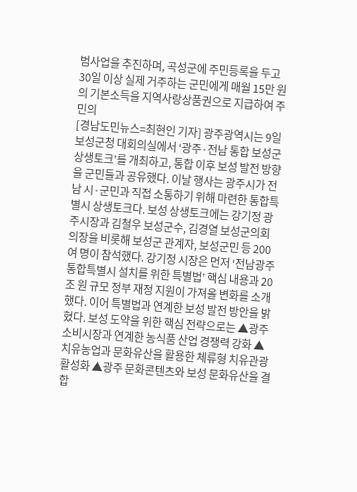범사업을 추진하며, 곡성군에 주민등록을 두고 30일 이상 실제 거주하는 군민에게 매월 15만 원의 기본소득을 지역사랑상품권으로 지급하여 주민의
[경남도민뉴스=최현인 기자] 광주광역시는 9일 보성군청 대회의실에서 ‘광주·전남 통합 보성군 상생토크’를 개최하고, 통합 이후 보성 발전 방향을 군민들과 공유했다. 이날 행사는 광주시가 전남 시·군민과 직접 소통하기 위해 마련한 통합특별시 상생토크다. 보성 상생토크에는 강기정 광주시장과 김철우 보성군수, 김경열 보성군의회 의장을 비롯해 보성군 관계자, 보성군민 등 200여 명이 참석했다. 강기정 시장은 먼저 ‘전남광주통합특별시 설치를 위한 특별법’ 핵심 내용과 20조 원 규모 정부 재정 지원이 가져올 변화를 소개했다. 이어 특별법과 연계한 보성 발전 방안을 밝혔다. 보성 도약을 위한 핵심 전략으로는 ▲광주 소비시장과 연계한 농식품 산업 경쟁력 강화 ▲치유농업과 문화유산을 활용한 체류형 치유관광 활성화 ▲광주 문화콘텐츠와 보성 문화유산을 결합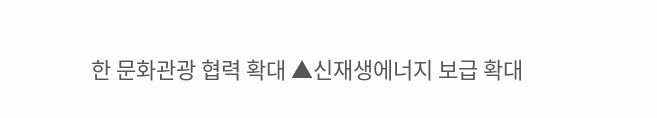한 문화관광 협력 확대 ▲신재생에너지 보급 확대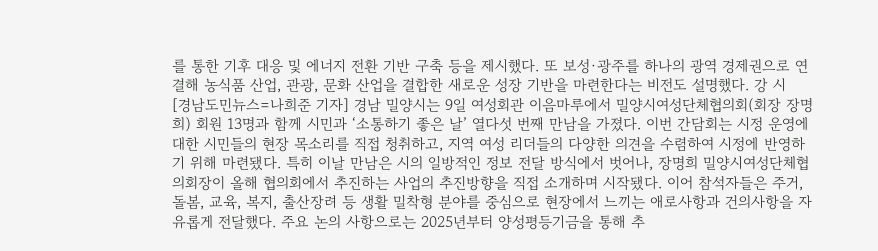를 통한 기후 대응 및 에너지 전환 기반 구축 등을 제시했다. 또 보성·광주를 하나의 광역 경제권으로 연결해 농식품 산업, 관광, 문화 산업을 결합한 새로운 성장 기반을 마련한다는 비전도 설명했다. 강 시
[경남도민뉴스=나희준 기자] 경남 밀양시는 9일 여성회관 이음마루에서 밀양시여성단체협의회(회장 장명희) 회원 13명과 함께 시민과 ‘소통하기 좋은 날’ 열다섯 번째 만남을 가졌다. 이번 간담회는 시정 운영에 대한 시민들의 현장 목소리를 직접 청취하고, 지역 여성 리더들의 다양한 의견을 수렴하여 시정에 반영하기 위해 마련됐다. 특히 이날 만남은 시의 일방적인 정보 전달 방식에서 벗어나, 장명희 밀양시여성단체협의회장이 올해 협의회에서 추진하는 사업의 추진방향을 직접 소개하며 시작됐다. 이어 참석자들은 주거, 돌봄, 교육, 복지, 출산장려 등 생활 밀착형 분야를 중심으로 현장에서 느끼는 애로사항과 건의사항을 자유롭게 전달했다. 주요 논의 사항으로는 2025년부터 양성평등기금을 통해 추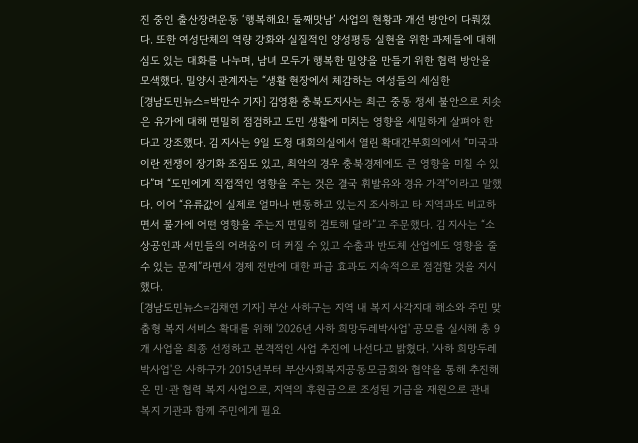진 중인 출산장려운동 ‘행복해요! 둘째맛남’ 사업의 현황과 개선 방안이 다뤄졌다. 또한 여성단체의 역량 강화와 실질적인 양성평등 실현을 위한 과제들에 대해 심도 있는 대화를 나누며, 남녀 모두가 행복한 밀양을 만들기 위한 협력 방안을 모색했다. 밀양시 관계자는 “생활 현장에서 체감하는 여성들의 세심한
[경남도민뉴스=박만수 기자] 김영환 충북도지사는 최근 중동 정세 불안으로 치솟은 유가에 대해 면밀히 점검하고 도민 생활에 미치는 영향을 세밀하게 살펴야 한다고 강조했다. 김 지사는 9일 도청 대회의실에서 열린 확대간부회의에서 “미국과 이란 전쟁이 장기화 조짐도 있고, 최악의 경우 충북경제에도 큰 영향을 미칠 수 있다”며 “도민에게 직접적인 영향을 주는 것은 결국 휘발유와 경유 가격”이라고 말했다. 이어 “유류값이 실제로 얼마나 변동하고 있는지 조사하고 타 지역과도 비교하면서 물가에 어떤 영향을 주는지 면밀히 검토해 달라”고 주문했다. 김 지사는 “소상공인과 서민들의 어려움이 더 커질 수 있고 수출과 반도체 산업에도 영향을 줄 수 있는 문제”라면서 경제 전반에 대한 파급 효과도 지속적으로 점검할 것을 지시했다.
[경남도민뉴스=김채연 기자] 부산 사하구는 지역 내 복지 사각지대 해소와 주민 맞춤형 복지 서비스 확대를 위해 '2026년 사하 희망두레박사업' 공모를 실시해 총 9개 사업을 최종 선정하고 본격적인 사업 추진에 나선다고 밝혔다. '사하 희망두레박사업'은 사하구가 2015년부터 부산사회복지공동모금회와 협약을 통해 추진해 온 민·관 협력 복지 사업으로, 지역의 후원금으로 조성된 기금을 재원으로 관내 복지 기관과 함께 주민에게 필요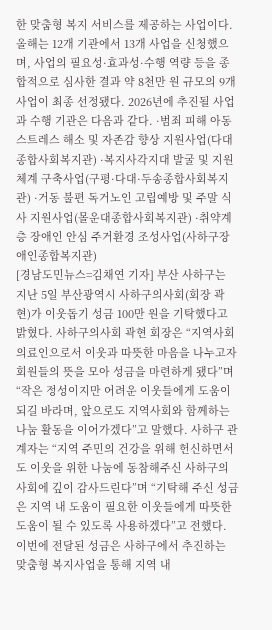한 맞춤형 복지 서비스를 제공하는 사업이다. 올해는 12개 기관에서 13개 사업을 신청했으며, 사업의 필요성·효과성·수행 역량 등을 종합적으로 심사한 결과 약 8천만 원 규모의 9개 사업이 최종 선정됐다. 2026년에 추진될 사업과 수행 기관은 다음과 같다. ·범죄 피해 아동 스트레스 해소 및 자존감 향상 지원사업(다대종합사회복지관) ·복지사각지대 발굴 및 지원체계 구축사업(구평·다대·두송종합사회복지관) ·거동 불편 독거노인 고립예방 및 주말 식사 지원사업(몰운대종합사회복지관) ·취약계층 장애인 안심 주거환경 조성사업(사하구장애인종합복지관)
[경남도민뉴스=김채연 기자] 부산 사하구는 지난 5일 부산광역시 사하구의사회(회장 곽현)가 이웃돕기 성금 100만 원을 기탁했다고 밝혔다. 사하구의사회 곽현 회장은 “지역사회 의료인으로서 이웃과 따뜻한 마음을 나누고자 회원들의 뜻을 모아 성금을 마련하게 됐다”며 “작은 정성이지만 어려운 이웃들에게 도움이 되길 바라며, 앞으로도 지역사회와 함께하는 나눔 활동을 이어가겠다”고 말했다. 사하구 관계자는 “지역 주민의 건강을 위해 헌신하면서도 이웃을 위한 나눔에 동참해주신 사하구의사회에 깊이 감사드린다”며 “기탁해 주신 성금은 지역 내 도움이 필요한 이웃들에게 따뜻한 도움이 될 수 있도록 사용하겠다”고 전했다. 이번에 전달된 성금은 사하구에서 추진하는 맞춤형 복지사업을 통해 지역 내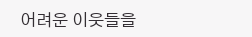어려운 이웃들을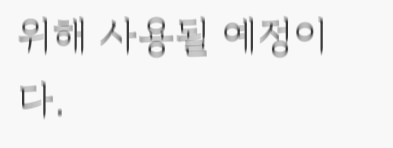위해 사용될 예정이다.